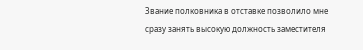Звание полковника в отставке позволило мне сразу занять высокую должность заместителя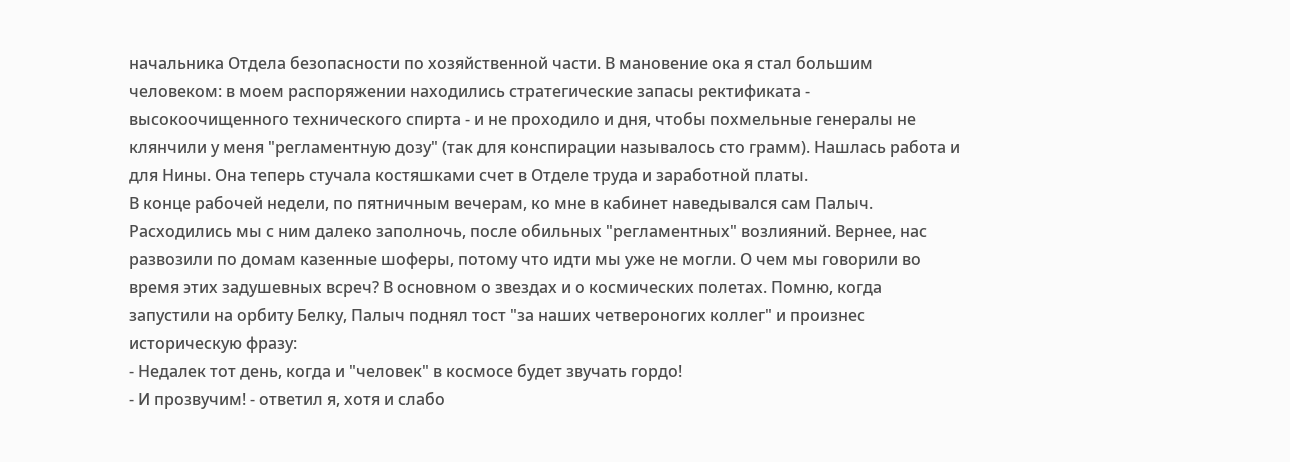начальника Отдела безопасности по хозяйственной части. В мановение ока я стал большим человеком: в моем распоряжении находились стратегические запасы ректификата - высокоочищенного технического спирта - и не проходило и дня, чтобы похмельные генералы не клянчили у меня "регламентную дозу" (так для конспирации называлось сто грамм). Нашлась работа и для Нины. Она теперь стучала костяшками счет в Отделе труда и заработной платы.
В конце рабочей недели, по пятничным вечерам, ко мне в кабинет наведывался сам Палыч. Расходились мы с ним далеко заполночь, после обильных "регламентных" возлияний. Вернее, нас развозили по домам казенные шоферы, потому что идти мы уже не могли. О чем мы говорили во время этих задушевных всреч? В основном о звездах и о космических полетах. Помню, когда запустили на орбиту Белку, Палыч поднял тост "за наших четвероногих коллег" и произнес историческую фразу:
- Недалек тот день, когда и "человек" в космосе будет звучать гордо!
- И прозвучим! - ответил я, хотя и слабо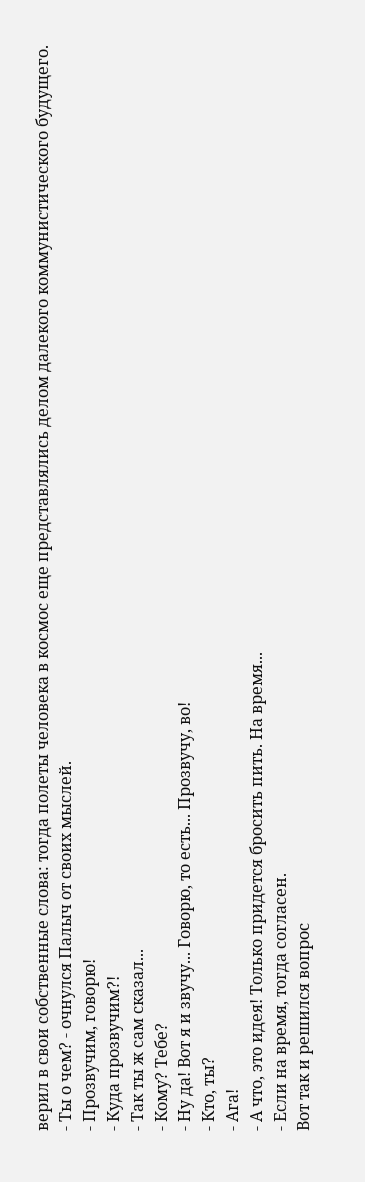верил в свои собственные слова: тогда полеты человека в космос еще представлялись делом далекого коммунистического будущего.
- Ты о чем? - очнулся Палыч от своих мыслей.
- Прозвучим, говорю!
- Куда прозвучим?!
- Так ты ж сам сказал...
- Кому? Тебе?
- Ну да! Вот я и звучу... Говорю, то есть... Прозвучу, во!
- Кто, ты?
- Ага!
- А что, это идея! Только придется бросить пить. На время...
- Если на время, тогда согласен.
Вот так и решился вопрос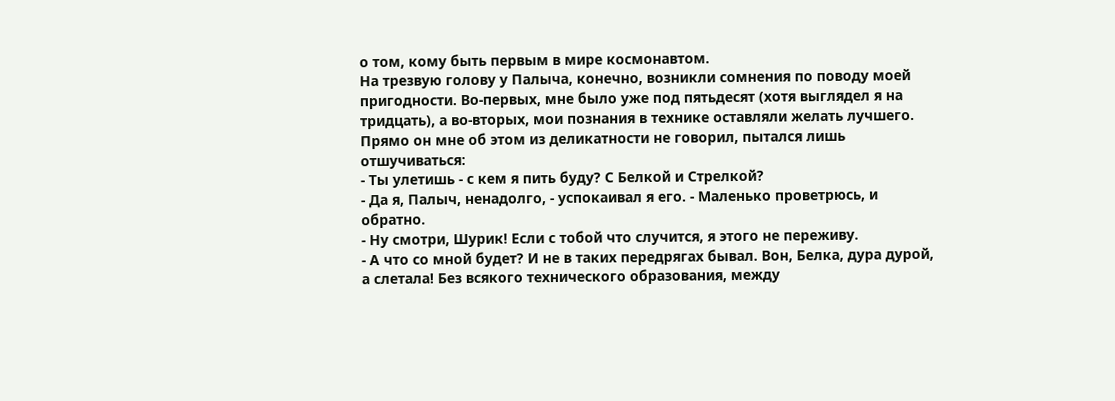о том, кому быть первым в мире космонавтом.
На трезвую голову у Палыча, конечно, возникли сомнения по поводу моей пригодности. Во-первых, мне было уже под пятьдесят (хотя выглядел я на тридцать), а во-вторых, мои познания в технике оставляли желать лучшего.
Прямо он мне об этом из деликатности не говорил, пытался лишь отшучиваться:
- Ты улетишь - с кем я пить буду? С Белкой и Стрелкой?
- Да я, Палыч, ненадолго, - успокаивал я его. - Маленько проветрюсь, и обратно.
- Ну смотри, Шурик! Если с тобой что случится, я этого не переживу.
- А что со мной будет? И не в таких передрягах бывал. Вон, Белка, дура дурой, а слетала! Без всякого технического образования, между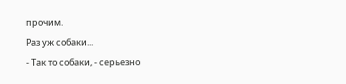прочим.
Раз уж собаки...
- Так то собаки, - серьезно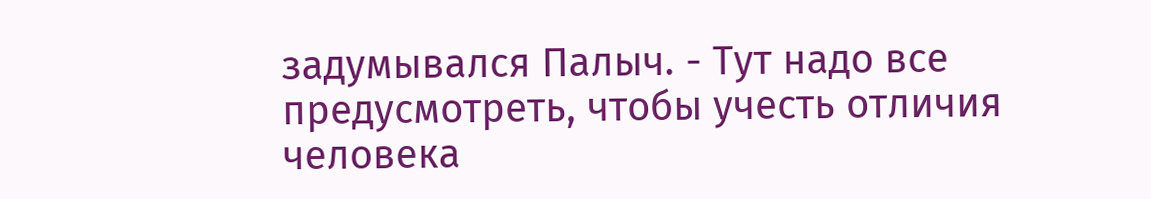задумывался Палыч. - Тут надо все предусмотреть, чтобы учесть отличия человека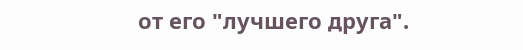от его "лучшего друга".